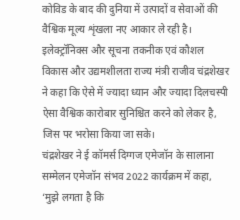कोविड के बाद की दुनिया में उत्पादों व सेवाओं की वैश्विक मूल्य शृंखला नए आकार ले रही है। इलेक्ट्रॉनिक्स और सूचना तकनीक एवं कौशल विकास और उद्यमशीलता राज्य मंत्री राजीव चंद्रशेखर ने कहा कि ऐसे में ज्यादा ध्यान और ज्यादा दिलचस्पी ऐसा वैश्विक कारोबार सुनिश्चित करने को लेकर है, जिस पर भरोसा किया जा सके।
चंद्रशेखर ने ई कॉमर्स दिग्गज एमेजॉन के सालाना सम्मेलन एमेजॉन संभव 2022 कार्यक्रम में कहा, ‘मुझे लगता है कि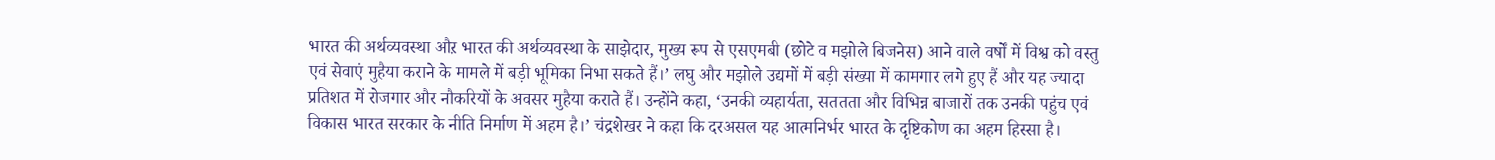भारत की अर्थव्यवस्था औऱ भारत की अर्थव्यवस्था के साझेदार, मुख्य रूप से एसएमबी (छोटे व मझोले बिजनेस) आने वाले वर्षों में विश्व को वस्तु एवं सेवाएं मुहैया कराने के मामले में बड़ी भूमिका निभा सकते हैं।’ लघु और मझोले उद्यमों में बड़ी संख्या में कामगार लगे हुए हैं और यह ज्यादा प्रतिशत में रोजगार और नौकरियों के अवसर मुहैया कराते हैं। उन्होंने कहा, ‘उनकी व्यहार्यता, सततता और विभिन्न बाजारों तक उनकी पहुंच एवं विकास भारत सरकार के नीति निर्माण में अहम है।’ चंद्रशेखर ने कहा कि दरअसल यह आत्मनिर्भर भारत के दृष्टिकोण का अहम हिस्सा है।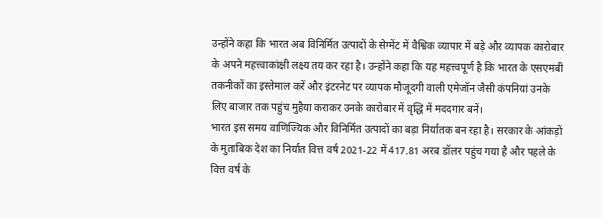उन्होंने कहा कि भारत अब विनिर्मित उत्पादों के सेग्मेंट में वैश्विक व्यापार में बड़े और व्यापक कारोबार के अपने महत्त्वाकांक्षी लक्ष्य तय कर रहा है। उन्होंने कहा कि यह महत्त्वपूर्ण है कि भारत के एसएमबी तकनीकों का इस्तेमाल करें और इंटरनेट पर व्यापक मौजूदगी वाली एमेजॉन जैसी कंपनियां उनके लिए बाजार तक पहुंच मुहैया कराकर उनके कारोबार में वृद्धि में मददगार बनें।
भारत इस समय वाणिज्यिक और विनिर्मित उत्पादों का बड़ा निर्यातक बन रहा है। सरकार के आंकड़ों के मुताबिक देश का निर्यात वित्त वर्ष 2021-22 में 417.81 अरब डॉलर पहुंच गया है और पहले के वित्त वर्ष के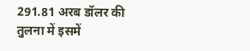291.81 अरब डॉलर की तुलना में इसमें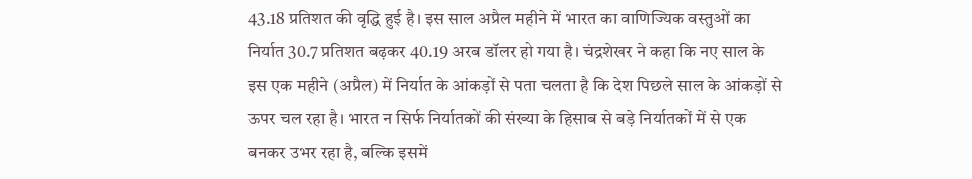43.18 प्रतिशत की वृद्धि हुई है। इस साल अप्रैल महीने में भारत का वाणिज्यिक वस्तुओं का निर्यात 30.7 प्रतिशत बढ़कर 40.19 अरब डॉलर हो गया है। चंद्रशेखर ने कहा कि नए साल के इस एक महीने (अप्रैल) में निर्यात के आंकड़ों से पता चलता है कि देश पिछले साल के आंकड़ों से ऊपर चल रहा है। भारत न सिर्फ निर्यातकों की संख्या के हिसाब से बड़े निर्यातकों में से एक बनकर उभर रहा है, बल्कि इसमें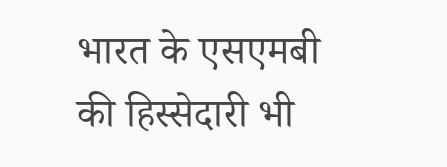भारत के एसएमबी की हिस्सेदारी भी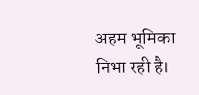अहम भूमिका निभा रही है।